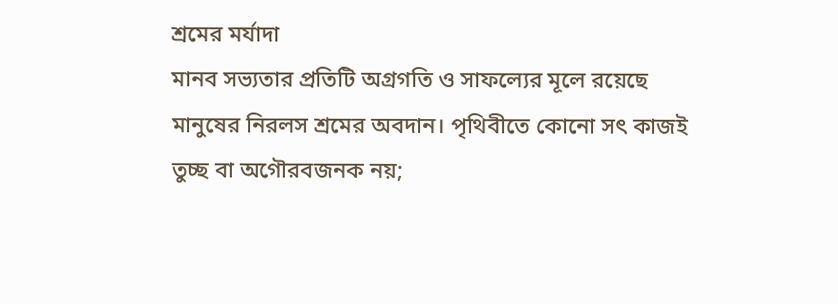শ্রমের মর্যাদা
মানব সভ্যতার প্রতিটি অগ্রগতি ও সাফল্যের মূলে রয়েছে মানুষের নিরলস শ্রমের অবদান। পৃথিবীতে কোনো সৎ কাজই তুচ্ছ বা অগৌরবজনক নয়;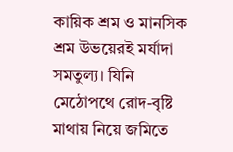কায়িক শ্রম ও মানসিক শ্রম উভয়েরই মর্যাদা সমতুল্য। যিনি মেঠোপথে রোদ-বৃষ্টি মাথায় নিয়ে জমিতে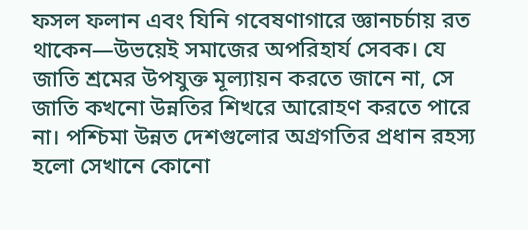ফসল ফলান এবং যিনি গবেষণাগারে জ্ঞানচর্চায় রত থাকেন—উভয়েই সমাজের অপরিহার্য সেবক। যে জাতি শ্রমের উপযুক্ত মূল্যায়ন করতে জানে না, সে জাতি কখনো উন্নতির শিখরে আরোহণ করতে পারে না। পশ্চিমা উন্নত দেশগুলোর অগ্রগতির প্রধান রহস্য হলো সেখানে কোনো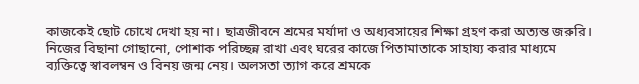কাজকেই ছোট চোখে দেখা হয় না। ছাত্রজীবনে শ্রমের মর্যাদা ও অধ্যবসায়ের শিক্ষা গ্রহণ করা অত্যন্ত জরুরি। নিজের বিছানা গোছানো, পোশাক পরিচ্ছন্ন রাখা এবং ঘরের কাজে পিতামাতাকে সাহায্য করার মাধ্যমে ব্যক্তিত্বে স্বাবলম্বন ও বিনয় জন্ম নেয়। অলসতা ত্যাগ করে শ্রমকে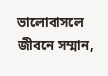ভালোবাসলে জীবনে সম্মান,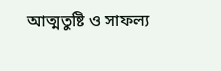আত্মতুষ্টি ও সাফল্য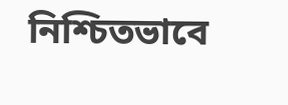নিশ্চিতভাবে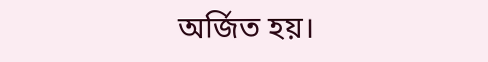অর্জিত হয়।